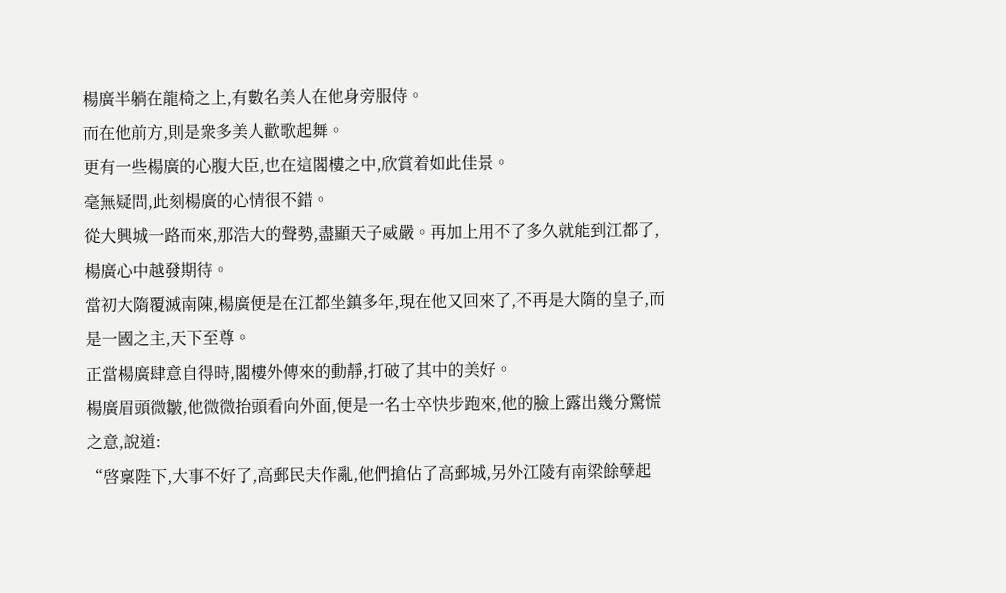楊廣半躺在龍椅之上,有數名美人在他身旁服侍。
而在他前方,則是衆多美人歡歌起舞。
更有一些楊廣的心腹大臣,也在這閣樓之中,欣賞着如此佳景。
毫無疑問,此刻楊廣的心情很不錯。
從大興城一路而來,那浩大的聲勢,盡顯天子威嚴。再加上用不了多久就能到江都了,楊廣心中越發期待。
當初大隋覆滅南陳,楊廣便是在江都坐鎮多年,現在他又回來了,不再是大隋的皇子,而是一國之主,天下至尊。
正當楊廣肆意自得時,閣樓外傳來的動靜,打破了其中的美好。
楊廣眉頭微皺,他微微抬頭看向外面,便是一名士卒快步跑來,他的臉上露出幾分驚慌之意,說道:
“啓稟陛下,大事不好了,高郵民夫作亂,他們搶佔了高郵城,另外江陵有南梁餘孽起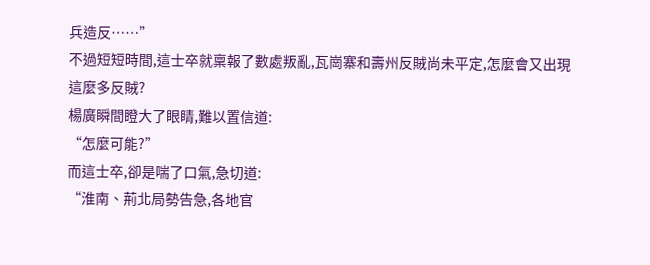兵造反……”
不過短短時間,這士卒就稟報了數處叛亂,瓦崗寨和壽州反賊尚未平定,怎麼會又出現這麼多反賊?
楊廣瞬間瞪大了眼睛,難以置信道:
“怎麼可能?”
而這士卒,卻是喘了口氣,急切道:
“淮南、荊北局勢告急,各地官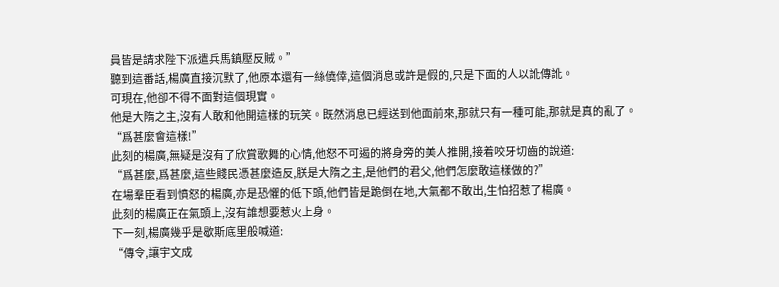員皆是請求陛下派遣兵馬鎮壓反賊。”
聽到這番話,楊廣直接沉默了,他原本還有一絲僥倖,這個消息或許是假的,只是下面的人以訛傳訛。
可現在,他卻不得不面對這個現實。
他是大隋之主,沒有人敢和他開這樣的玩笑。既然消息已經送到他面前來,那就只有一種可能,那就是真的亂了。
“爲甚麼會這樣!”
此刻的楊廣,無疑是沒有了欣賞歌舞的心情,他怒不可遏的將身旁的美人推開,接着咬牙切齒的說道:
“爲甚麼,爲甚麼,這些賤民憑甚麼造反,朕是大隋之主,是他們的君父,他們怎麼敢這樣做的?”
在場羣臣看到憤怒的楊廣,亦是恐懼的低下頭,他們皆是跪倒在地,大氣都不敢出,生怕招惹了楊廣。
此刻的楊廣正在氣頭上,沒有誰想要惹火上身。
下一刻,楊廣幾乎是歇斯底里般喊道:
“傳令,讓宇文成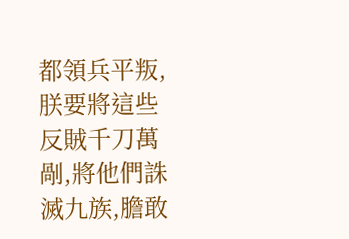都領兵平叛,朕要將這些反賊千刀萬剮,將他們誅滅九族,膽敢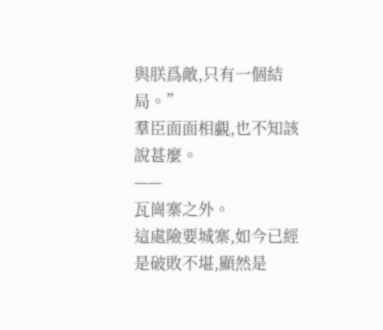與朕爲敵,只有一個結局。”
羣臣面面相覷,也不知該說甚麼。
——
瓦崗寨之外。
這處險要城寨,如今已經是破敗不堪,顯然是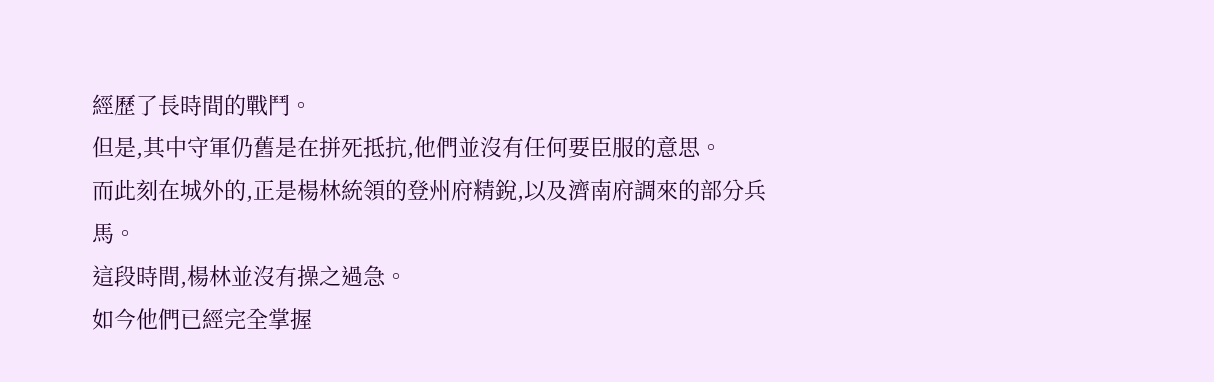經歷了長時間的戰鬥。
但是,其中守軍仍舊是在拼死抵抗,他們並沒有任何要臣服的意思。
而此刻在城外的,正是楊林統領的登州府精銳,以及濟南府調來的部分兵馬。
這段時間,楊林並沒有操之過急。
如今他們已經完全掌握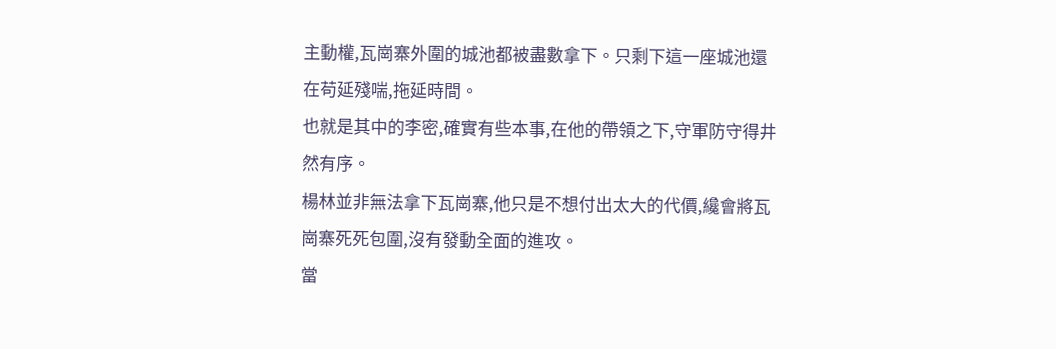主動權,瓦崗寨外圍的城池都被盡數拿下。只剩下這一座城池還在苟延殘喘,拖延時間。
也就是其中的李密,確實有些本事,在他的帶領之下,守軍防守得井然有序。
楊林並非無法拿下瓦崗寨,他只是不想付出太大的代價,纔會將瓦崗寨死死包圍,沒有發動全面的進攻。
當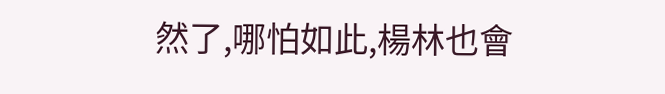然了,哪怕如此,楊林也會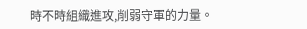時不時組織進攻,削弱守軍的力量。